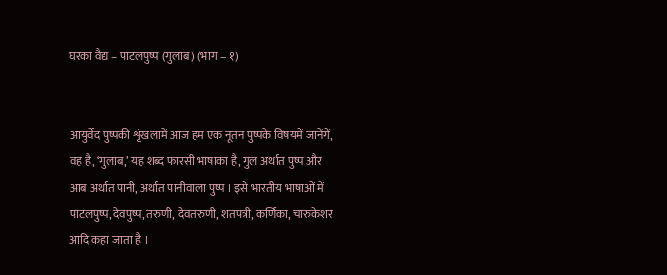घरका वैद्य – पाटलपुष्प (गुलाब) (भाग – १)


आयुर्वेद पुष्पकी शृंखलामें आज हम एक नूतन पुष्पके विषयमें जानेंगें, वह है, ‘गुलाब,’ यह शब्द फारसी भाषाका है, गुल अर्थात पुष्प और आब अर्थात पानी, अर्थात पानीवाला पुष्प । इसे भारतीय भाषाओं में पाटलपुष्प, देवपुष्प, तरुणी, देवतरुणी, शतपत्री, कर्णिका, चारुकेशर आदि कहा जाता है ।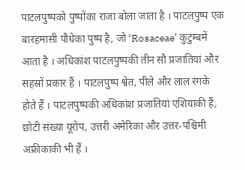पाटलपुष्पको पुष्पोंका राजा बोला जाता है । पाटलपुष्प एक बारहमासी पौधेका पुष्प है, जो ‘Rosaceae’ कुटुम्बमें आता है । अधिकांश पाटलपुष्पकी तीन सौ प्रजातियां और सहस्रों प्रकार हैं । पाटलपुष्प श्वेत, पीले और लाल रंगके होते हैं । पाटलपुष्पकी अधिकांश प्रजातियां एशियाकी हैं, छोटी संख्या यूरोप, उत्तरी अमेरिका और उत्तर-पश्चिमी अफ्रीकाकी भी हैं ।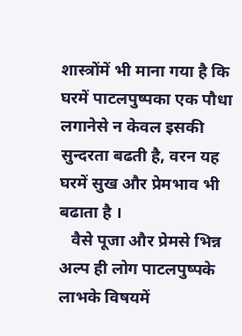शास्‍त्रोंमें भी माना गया है कि घरमें पाटलपुष्पका एक पौधा लगानेसे न केवल इसकी सुन्दरता बढती है, वरन यह घरमें सुख और प्रेमभाव भी बढाता है ।
   वैसे पूजा और प्रेमसे भिन्न अल्प ही लोग पाटलपुष्पके लाभके विषयमें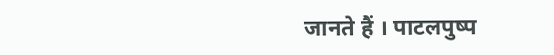जानते हैं । पाटलपुष्प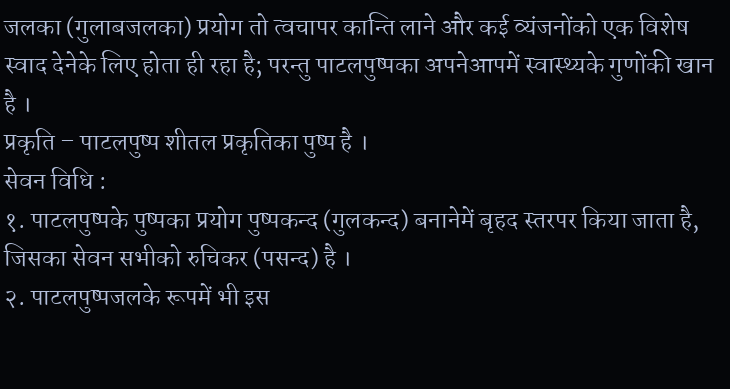जलका (गुलाबजलका) प्रयोग तो त्वचापर कान्ति लाने और कई व्‍यंजनोंको एक विशेष स्‍वाद देनेके लिए होता ही रहा है; परन्तु पाटलपुष्पका अपनेआपमें स्वास्थ्यके गुणोंकी खान है ।
प्रकृति – पाटलपुष्प शीतल प्रकृतिका पुष्प है ।
सेवन विधि :
१. पाटलपुष्पके पुष्पका प्रयोग पुष्पकन्द (गुलकन्द) बनानेमें बृहद स्तरपर किया जाता है, जिसका सेवन सभीको रुचिकर (पसन्द) है ।
२. पाटलपुष्पजलके रूपमें भी इस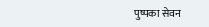पुष्पका सेवन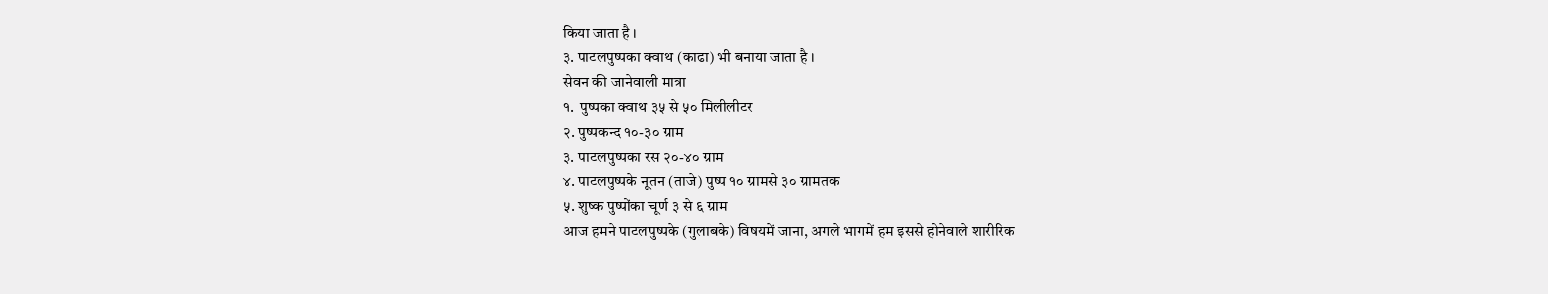किया जाता है ।
३. पाटलपुष्पका क्वाथ (काढा) भी बनाया जाता है ।
सेवन की जानेवाली मात्रा
१.  पुष्पका क्वाथ ३५ से ५० मिलीलीटर
२. पुष्पकन्द १०-३० ग्राम
३. पाटलपुष्पका रस २०-४० ग्राम
४. पाटलपुष्पके नूतन (ताजे) पुष्प १० ग्रामसे ३० ग्रामतक
५. शुष्क पुष्पोंका चूर्ण ३ से ६ ग्राम
आज हमने पाटलपुष्पके (गुलाबके) विषयमें जाना, अगले भागमें हम इससे होनेवाले शारीरिक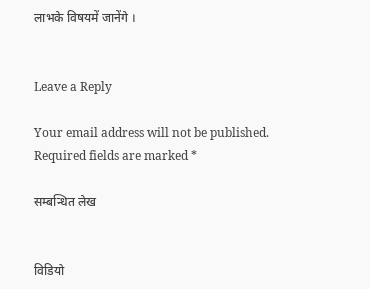लाभके विषयमें जानेंगे ।


Leave a Reply

Your email address will not be published. Required fields are marked *

सम्बन्धित लेख


विडियो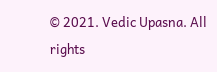© 2021. Vedic Upasna. All rights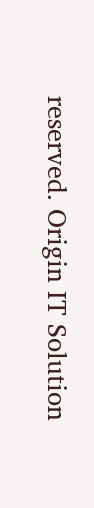reserved. Origin IT Solution